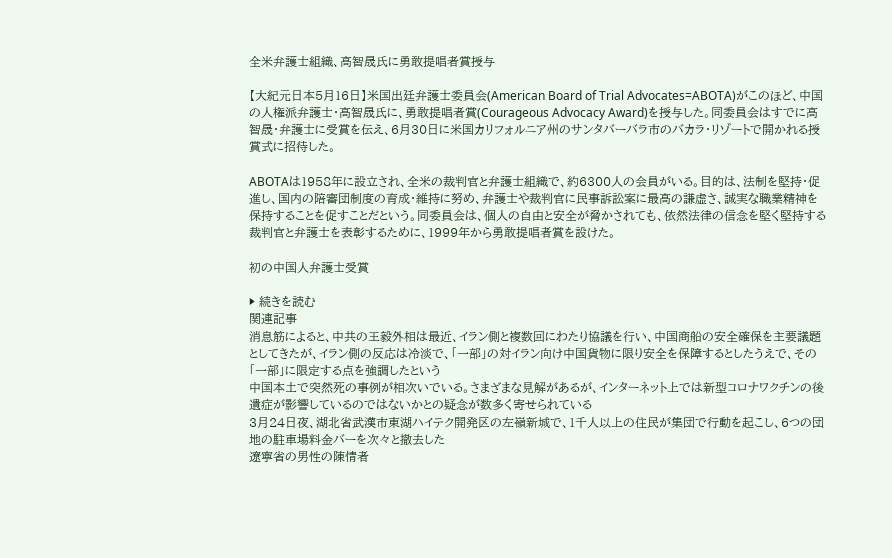全米弁護士組織、高智晟氏に勇敢提唱者賞授与

【大紀元日本5月16日】米国出廷弁護士委員会(American Board of Trial Advocates=ABOTA)がこのほど、中国の人権派弁護士・高智晟氏に、勇敢提唱者賞(Courageous Advocacy Award)を授与した。同委員会はすでに高智晟・弁護士に受賞を伝え、6月30日に米国カリフォルニア州のサンタバーバラ市のバカラ・リゾートで開かれる授賞式に招待した。

ABOTAは1958年に設立され、全米の裁判官と弁護士組織で、約6300人の会員がいる。目的は、法制を堅持・促進し、国内の陪審団制度の育成・維持に努め、弁護士や裁判官に民事訴訟案に最高の謙虚さ、誠実な職業精神を保持することを促すことだという。同委員会は、個人の自由と安全が脅かされても、依然法律の信念を堅く堅持する裁判官と弁護士を表彰するために、1999年から勇敢提唱者賞を設けた。

初の中国人弁護士受賞

▶ 続きを読む
関連記事
消息筋によると、中共の王毅外相は最近、イラン側と複数回にわたり協議を行い、中国商船の安全確保を主要議題としてきたが、イラン側の反応は冷淡で、「一部」の対イラン向け中国貨物に限り安全を保障するとしたうえで、その「一部」に限定する点を強調したという
中国本土で突然死の事例が相次いでいる。さまざまな見解があるが、インターネット上では新型コロナワクチンの後遺症が影響しているのではないかとの疑念が数多く寄せられている
3月24日夜、湖北省武漢市東湖ハイテク開発区の左嶺新城で、1千人以上の住民が集団で行動を起こし、6つの団地の駐車場料金バーを次々と撤去した
遼寧省の男性の陳情者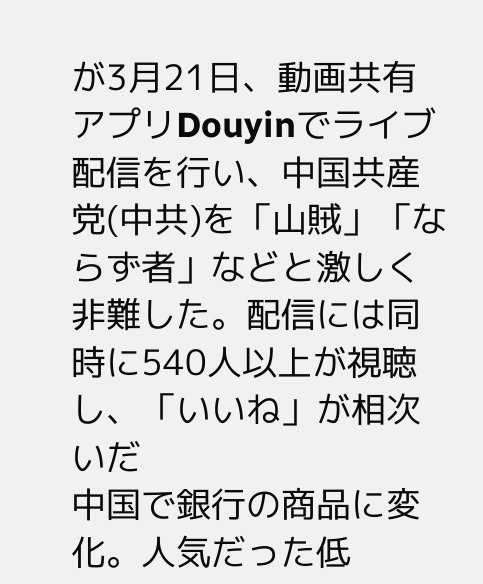が3月21日、動画共有アプリDouyinでライブ配信を行い、中国共産党(中共)を「山賊」「ならず者」などと激しく非難した。配信には同時に540人以上が視聴し、「いいね」が相次いだ
中国で銀行の商品に変化。人気だった低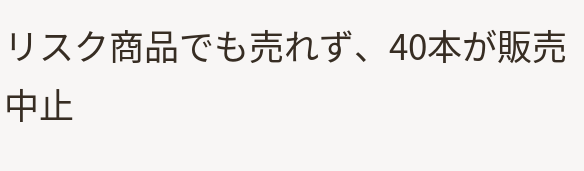リスク商品でも売れず、40本が販売中止